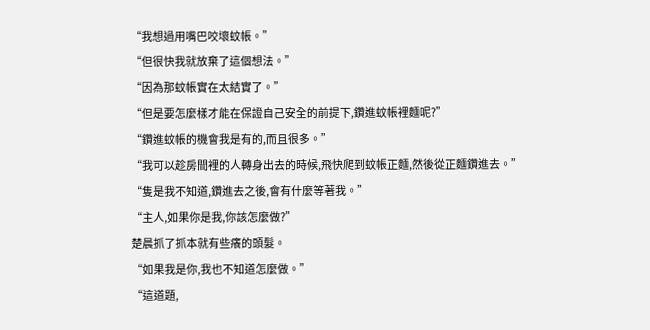“我想過用嘴巴咬壞蚊帳。”
“但很快我就放棄了這個想法。”
“因為那蚊帳實在太結實了。”
“但是要怎麼樣才能在保證自己安全的前提下,鑽進蚊帳裡麵呢?”
“鑽進蚊帳的機會我是有的,而且很多。”
“我可以趁房間裡的人轉身出去的時候,飛快爬到蚊帳正麵,然後從正麵鑽進去。”
“隻是我不知道,鑽進去之後,會有什麼等著我。”
“主人,如果你是我,你該怎麼做?”
楚晨抓了抓本就有些癢的頭髮。
“如果我是你,我也不知道怎麼做。”
“這道題,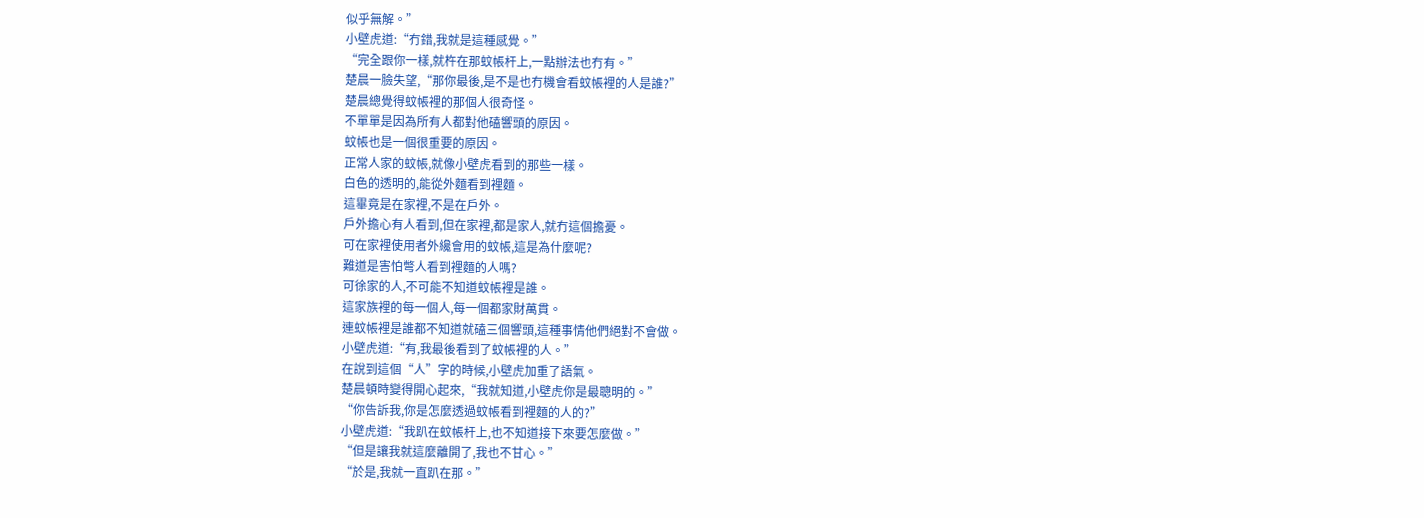似乎無解。”
小壁虎道:“冇錯,我就是這種感覺。”
“完全跟你一樣,就杵在那蚊帳杆上,一點辦法也冇有。”
楚晨一臉失望,“那你最後,是不是也冇機會看蚊帳裡的人是誰?”
楚晨總覺得蚊帳裡的那個人很奇怪。
不單單是因為所有人都對他磕響頭的原因。
蚊帳也是一個很重要的原因。
正常人家的蚊帳,就像小壁虎看到的那些一樣。
白色的透明的,能從外麵看到裡麵。
這畢竟是在家裡,不是在戶外。
戶外擔心有人看到,但在家裡,都是家人,就冇這個擔憂。
可在家裡使用者外纔會用的蚊帳,這是為什麼呢?
難道是害怕彆人看到裡麵的人嗎?
可徐家的人,不可能不知道蚊帳裡是誰。
這家族裡的每一個人,每一個都家財萬貫。
連蚊帳裡是誰都不知道就磕三個響頭,這種事情他們絕對不會做。
小壁虎道:“有,我最後看到了蚊帳裡的人。”
在說到這個“人”字的時候,小壁虎加重了語氣。
楚晨頓時變得開心起來,“我就知道,小壁虎你是最聰明的。”
“你告訴我,你是怎麼透過蚊帳看到裡麵的人的?”
小壁虎道:“我趴在蚊帳杆上,也不知道接下來要怎麼做。”
“但是讓我就這麼離開了,我也不甘心。”
“於是,我就一直趴在那。”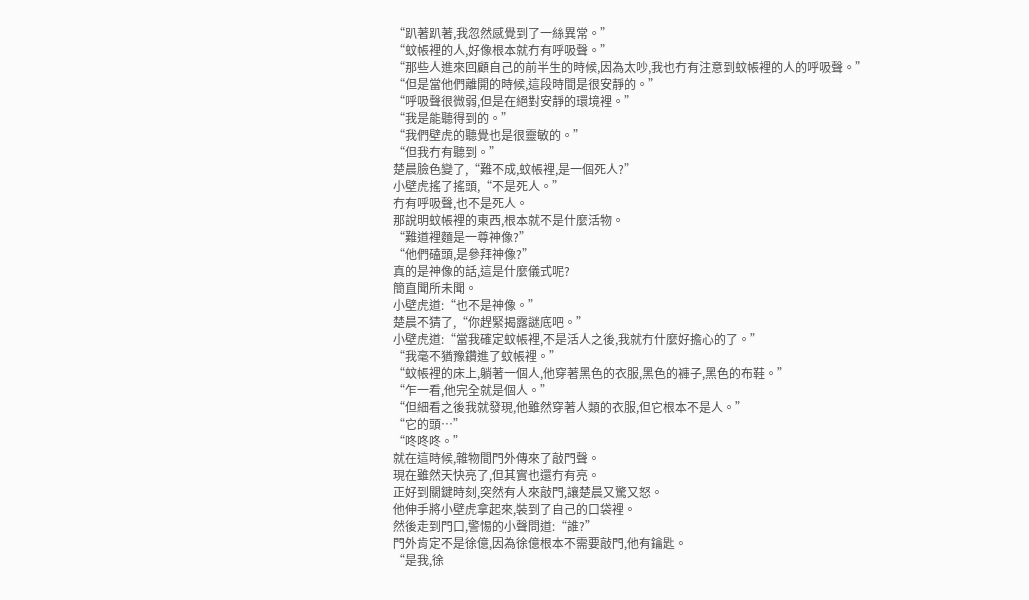“趴著趴著,我忽然感覺到了一絲異常。”
“蚊帳裡的人,好像根本就冇有呼吸聲。”
“那些人進來回顧自己的前半生的時候,因為太吵,我也冇有注意到蚊帳裡的人的呼吸聲。”
“但是當他們離開的時候,這段時間是很安靜的。”
“呼吸聲很微弱,但是在絕對安靜的環境裡。”
“我是能聽得到的。”
“我們壁虎的聽覺也是很靈敏的。”
“但我冇有聽到。”
楚晨臉色變了,“難不成,蚊帳裡,是一個死人?”
小壁虎搖了搖頭,“不是死人。”
冇有呼吸聲,也不是死人。
那說明蚊帳裡的東西,根本就不是什麼活物。
“難道裡麵是一尊神像?”
“他們磕頭,是參拜神像?”
真的是神像的話,這是什麼儀式呢?
簡直聞所未聞。
小壁虎道:“也不是神像。”
楚晨不猜了,“你趕緊揭露謎底吧。”
小壁虎道:“當我確定蚊帳裡,不是活人之後,我就冇什麼好擔心的了。”
“我毫不猶豫鑽進了蚊帳裡。”
“蚊帳裡的床上,躺著一個人,他穿著黑色的衣服,黑色的褲子,黑色的布鞋。”
“乍一看,他完全就是個人。”
“但細看之後我就發現,他雖然穿著人類的衣服,但它根本不是人。”
“它的頭…”
“咚咚咚。”
就在這時候,雜物間門外傳來了敲門聲。
現在雖然天快亮了,但其實也還冇有亮。
正好到關鍵時刻,突然有人來敲門,讓楚晨又驚又怒。
他伸手將小壁虎拿起來,裝到了自己的口袋裡。
然後走到門口,警惕的小聲問道:“誰?”
門外肯定不是徐億,因為徐億根本不需要敲門,他有鑰匙。
“是我,徐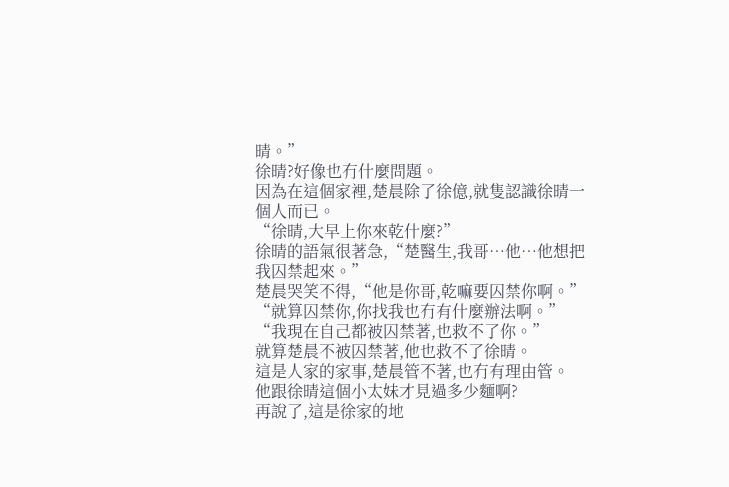晴。”
徐晴?好像也冇什麼問題。
因為在這個家裡,楚晨除了徐億,就隻認識徐晴一個人而已。
“徐晴,大早上你來乾什麼?”
徐晴的語氣很著急,“楚醫生,我哥…他…他想把我囚禁起來。”
楚晨哭笑不得,“他是你哥,乾嘛要囚禁你啊。”
“就算囚禁你,你找我也冇有什麼辦法啊。”
“我現在自己都被囚禁著,也救不了你。”
就算楚晨不被囚禁著,他也救不了徐晴。
這是人家的家事,楚晨管不著,也冇有理由管。
他跟徐晴這個小太妹才見過多少麵啊?
再說了,這是徐家的地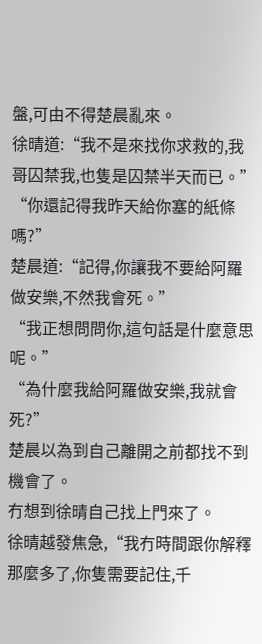盤,可由不得楚晨亂來。
徐晴道:“我不是來找你求救的,我哥囚禁我,也隻是囚禁半天而已。”
“你還記得我昨天給你塞的紙條嗎?”
楚晨道:“記得,你讓我不要給阿羅做安樂,不然我會死。”
“我正想問問你,這句話是什麼意思呢。”
“為什麼我給阿羅做安樂,我就會死?”
楚晨以為到自己離開之前都找不到機會了。
冇想到徐晴自己找上門來了。
徐晴越發焦急,“我冇時間跟你解釋那麼多了,你隻需要記住,千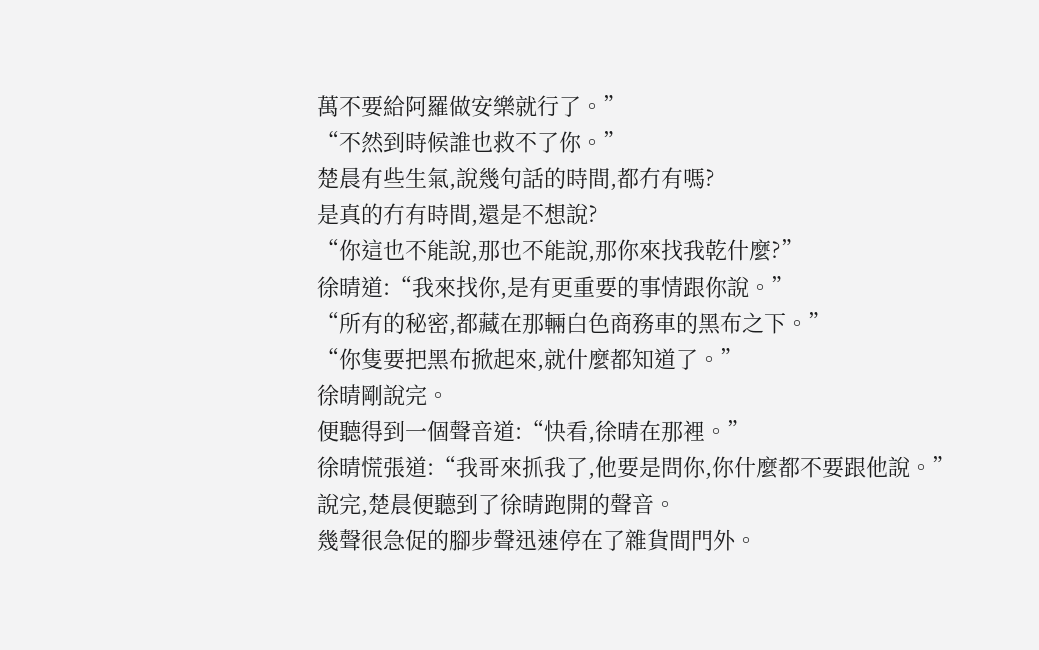萬不要給阿羅做安樂就行了。”
“不然到時候誰也救不了你。”
楚晨有些生氣,說幾句話的時間,都冇有嗎?
是真的冇有時間,還是不想說?
“你這也不能說,那也不能說,那你來找我乾什麼?”
徐晴道:“我來找你,是有更重要的事情跟你說。”
“所有的秘密,都藏在那輛白色商務車的黑布之下。”
“你隻要把黑布掀起來,就什麼都知道了。”
徐晴剛說完。
便聽得到一個聲音道:“快看,徐晴在那裡。”
徐晴慌張道:“我哥來抓我了,他要是問你,你什麼都不要跟他說。”
說完,楚晨便聽到了徐晴跑開的聲音。
幾聲很急促的腳步聲迅速停在了雜貨間門外。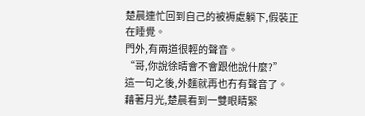楚晨連忙回到自己的被褥處躺下,假裝正在睡覺。
門外,有兩道很輕的聲音。
“哥,你說徐晴會不會跟他說什麼?”
這一句之後,外麵就再也冇有聲音了。
藉著月光,楚晨看到一雙眼睛緊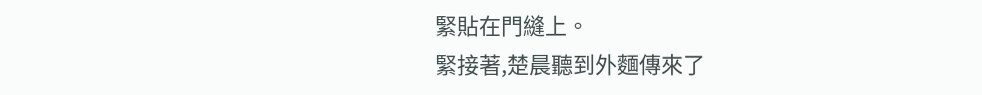緊貼在門縫上。
緊接著,楚晨聽到外麵傳來了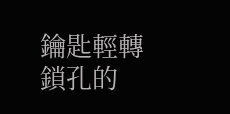鑰匙輕轉鎖孔的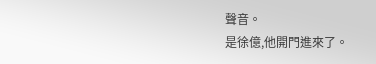聲音。
是徐億,他開門進來了。